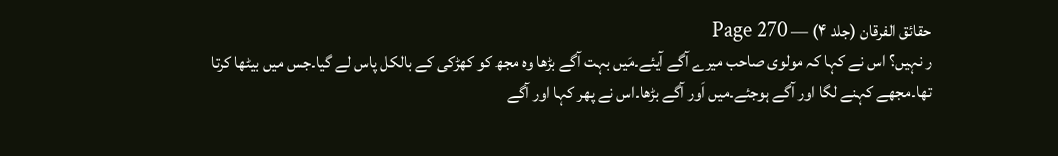حقائق الفرقان (جلد ۴) — Page 270
ر نہیں؟ اس نے کہا کہ مولوی صاحب میرے آگے آیئے۔مَیں بہت آگے بڑھا وہ مجھ کو کھڑکی کے بالکل پاس لے گیا۔جس میں بیٹھا کرتا تھا۔مجھے کہنے لگا اور آگے ہوجئے۔میں اَور آگے بڑھا۔اس نے پھر کہا اور آگے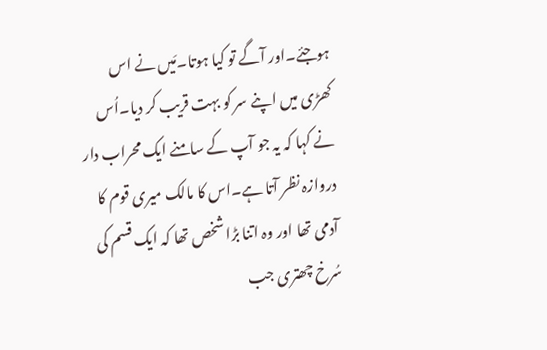ہوجئے۔اور آگے تو کیا ہوتا۔مَیں نے اس کھڑی میں اپنے سر کو بہت قریب کر دیا۔اُس نے کہا کہ یہ جو آپ کے سامنے ایک محراب دار دروازہ نظر آتا ہے۔اس کا مالک میری قوم کا آدمی تھا اور وہ اتنا بڑا شخص تھا کہ ایک قسم کی سُرخ چھتری جب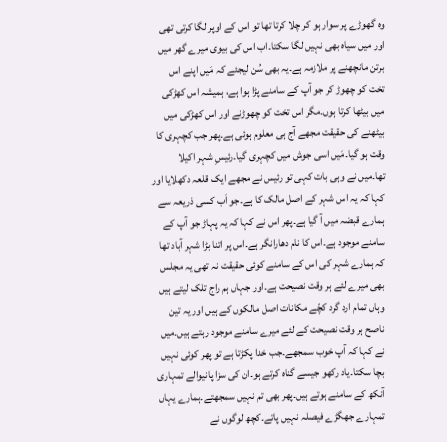وہ گھوڑے پر سوار ہو کر چلا کرتا تھا تو اس کے اوپر لگا کرتی تھی اور میں سیاہ بھی نہیں لگا سکتا۔اب اس کی بیوی میرے گھر میں برتن مانچھنے پر ملازمہ ہے۔یہ بھی سُن لیجئے کہ مَیں اپنے اس تخت کو چھوڑ کر جو آپ کے سامنے پڑا ہوا ہے، ہمیشہ اس کھڑکی میں بیٹھا کرتا ہوں۔مگر اس تخت کو چھوڑنے اور اس کھڑکی میں بیٹھنے کی حقیقت مجھے آج ہی معلوم ہوئی ہے۔پھر جب کچہری کا وقت ہو گیا۔مَیں اسی جوش میں کچہری گیا۔رئیسِ شہر اکیلا تھا۔میں نے وہی بات کہی تو رئیس نے مجھے ایک قلعہ دکھلایا اور کہا کہ یہ اس شہر کے اصل مالک کا ہے۔جو اَب کسی ذریعہ سے ہمارے قبضہ میں آ گیا ہے۔پھر اس نے کہا کہ یہ پہاڑ جو آپ کے سامنے موجود ہے۔اس کا نام دھارانگر ہے۔اس پر اتنا بڑا شہر آباد تھا کہ ہمارے شہر کی اس کے سامنے کوئی حقیقت نہ تھی یہ مجلس بھی میرے لئے ہر وقت نصیحت ہے۔اور جہاں ہم راج تلک لیتے ہیں وہاں تمام ارد گرد کچّے مکانات اصل مالکوں کے ہیں اور یہ تین ناصح ہر وقت نصیحت کے لئے میرے سامنے موجود رہتے ہیں۔میں نے کہا کہ آپ خوب سمجھے۔جب خدا پکڑتا ہے تو پھر کوئی نہیں بچا سکتا۔یاد رکھو جیسے گناہ کرتے ہو۔ان کی سزا پانیوالے تمہاری آنکھ کے سامنے ہوتے ہیں۔پھر بھی تم نہیں سمجھتے۔ہمارے یہاں تمہارے جھگڑے فیصلہ نہیں پاتے۔کچھ لوگوں نے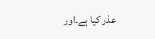عذر کیا ہے۔اور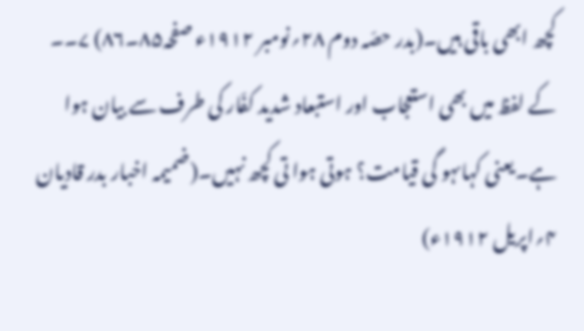کچھ ابھی باقی ہیں۔(بدر حصّہ دوم ۲۸؍نومبر ۱۹۱۲ء صفحہ۸۵۔۸۶) ۷۔۔ کے لفظ میں بھی استعجاب اور استبعاد شدید کفّار کی طرف سے بیان ہوا ہے۔یعنی کہاںہو گی قیامت؟ ہوتی ہوا تی کچھ نہیں۔(ضمیمہ اخبار بدر قادیان ۴؍اپریل ۱۹۱۲ء)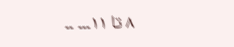۸ تا ۱۱۔۔۔ ۔۔